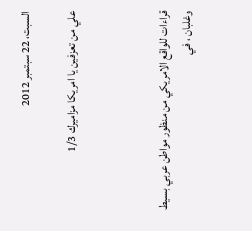السبت، 22 سبتمبر 2012

علي من تعزفين يا امريكا مزاميرك 1/3



قراءات للواقع الامريكي من منظور مواطن عربي بسيط وغلبان ، في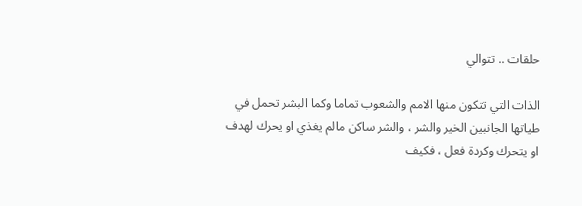حلقات .. تتوالي

الذات التي تتكون منها الامم والشعوب تماما وكما البشر تحمل في طياتها الجانبين الخير والشر ، والشر ساكن مالم يغذي او يحرك لهدف او يتحرك وكردة فعل ، فكيف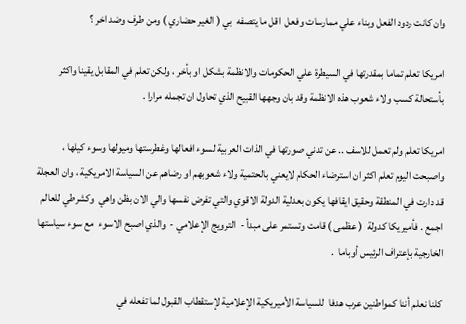وان كانت ردود الفعل وبناء علي ممارسات وفعل  اقل ما يتصفه  بي ( الغير حضاري ) ومن طرف وضد اخر ؟

امريكا تعلم تماما بمقدرتها في السيطرة علي الحكومات والانظمة بشكل او بأخر ، ولكن تعلم في المقابل يقينا واكثر بأستحالة كسب ولاء شعوب هذه الانظمة وقد بان وجهها القبيح الذي تحاول ان تجمله مرارا .

امريكا تعلم ولم تعمل للاسف .. عن تدني صورتها في الذات العربية لسوء افعالها وغطرستها وميولها وسوء كيلها ، واصبحت اليوم تعلم اكثر ان استرضاء الحكام لايعني بالحتمية ولاء شعوبهم او رضاهم عن السياسة الامريكية ، وان العجلة قد دارت في المنطقة وحقيق ايقافها يكون بعدلية الدولة الاقوي والتي تفرض نفسها والي الان بظن واهي  وكشرطي للعالم اجمع . فأميريكا كدولة  ( عظمى ) قامت وتستمر على مبدأ -  الترويج الإعلامي -  والذي اصبح الاسوء  مع سوء سياستها الخارجية بإعتراف الرئيس أوباما  .

كلنا نعلم أننا كمواطنين عرب هدفا  للسياسة الأميريكية الإعلامية لإستقطاب القبول لما تفعله في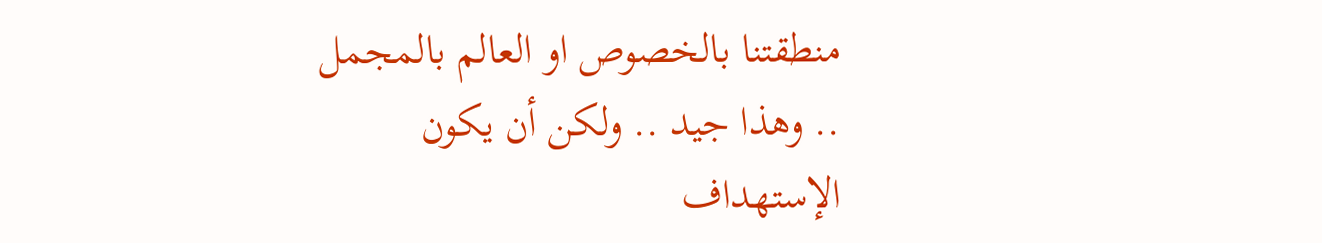منطقتنا بالخصوص او العالم بالمجمل .. وهذا جيد .. ولكن أن يكون الإستهداف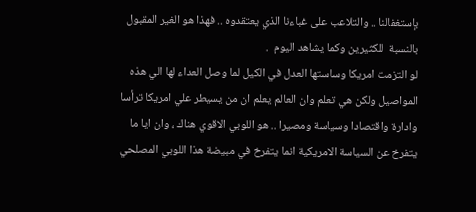بإستغفالنا .. والتلاعب على غباءنا الذي يعتقدوه .. فهذا هو الغير المقبول بالنسبة  للكثيرين وكما يشاهد اليوم  .
لو التزمت امريكا وساستها العدل في الكيل لما وصل العداء لها الي هذه المواصيل ولكن هي تعلم وان العالم يعلم ان من يسيطر علي امريكا ترأسا وادارة واقتصادا وسياسة ومصيرا .. هو اللوبي الاقوي هناك ، وان ايا ما يتفرخ عن السياسة الامريكية انما يتفرخ في مبيضة هذا اللوبي المصلحي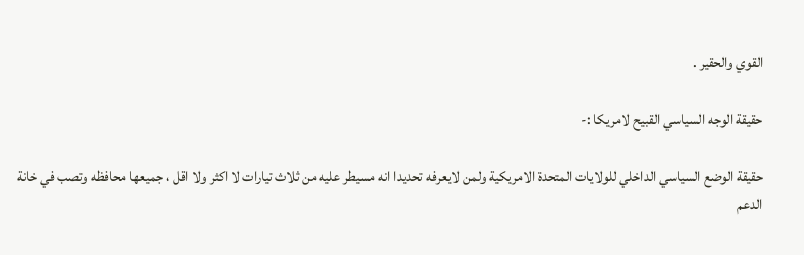القوي والحقير .

حقيقة الوجه السياسي القبيح لامريكا :-

حقيقة الوضع السياسي الداخلي للولايات المتحدة الامريكية ولمن لايعرفه تحديدا انه مسيطر عليه من ثلاث تيارات لا اكثر ولا اقل ، جميعها محافظه وتصب في خانة الدعم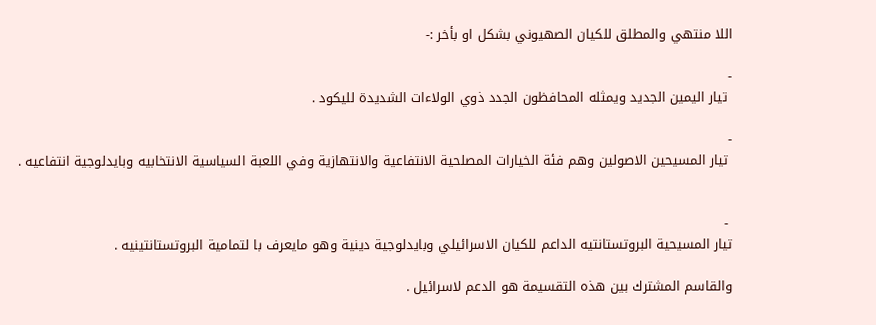اللا منتهي والمطلق للكيان الصهيوني بشكل او بأخر :-

-
 تيار اليمين الجديد ويمثله المحافظون الجدد ذوي الولاءات الشديدة لليكود .

-
 تيار المسيحين الاصولين وهم فئة الخيارات المصلحية الانتفاعية والانتهازية وفي اللعبة السياسية الانتخابيه وبايدلوجية انتفاعيه .


 -
تيار المسيحية البروتستانتيه الداعم للكيان الاسرائيلي وبايدلوجية دينية وهو مايعرف با لتمامية البروتستانتينيه .

والقاسم المشترك بين هذه التقسيمة هو الدعم لاسرائيل .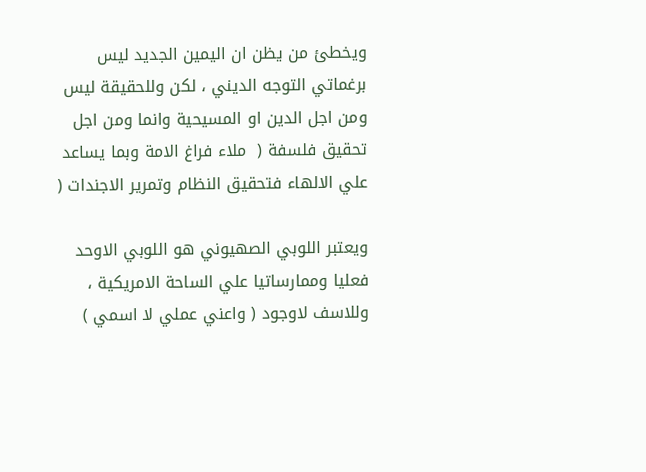ويخطئ من يظن ان اليمين الجديد ليس برغماتي التوجه الديني ، لكن وللحقيقة ليس ومن اجل الدين او المسيحية وانما ومن اجل تحقيق فلسفة (  ملاء فراغ الامة وبما يساعد علي الالهاء فتحقيق النظام وتمرير الاجندات (

ويعتبر اللوبي الصهيوني هو اللوبي الاوحد فعليا وممارساتيا علي الساحة الامريكية ، وللاسف لاوجود ( واعني عملي لا اسمي )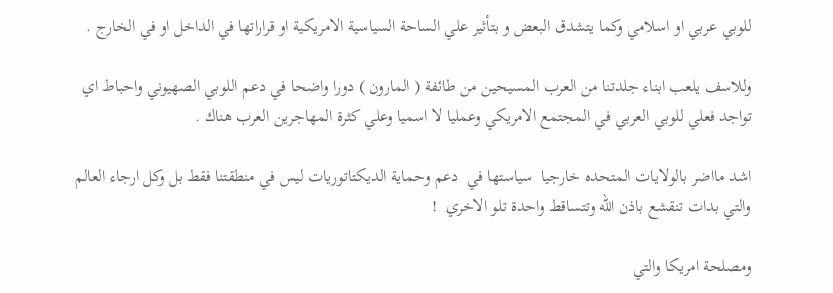للوبي عربي او اسلامي وكما يتشدق البعض و بتأثير علي الساحة السياسية الامريكية او قراراتها في الداخل او في الخارج .

وللاسف يلعب ابناء جلدتنا من العرب المسيحين من طائفة ( المارون ) دورا واضحا في دعم اللوبي الصهيوني واحباط اي تواجد فعلي للوبي العربي في المجتمع الامريكي وعمليا لا اسميا وعلي كثرة المهاجرين العرب هناك .

اشد مااضر بالولايات المتحده خارجيا  سياستها في  دعم وحماية الديكتاتوريات ليس في منطقتنا فقط بل وكل ارجاء العالم والتي بدات تنقشع باذن الله وتتساقط واحدة تلو الاخري  !

ومصلحة امريكا والتي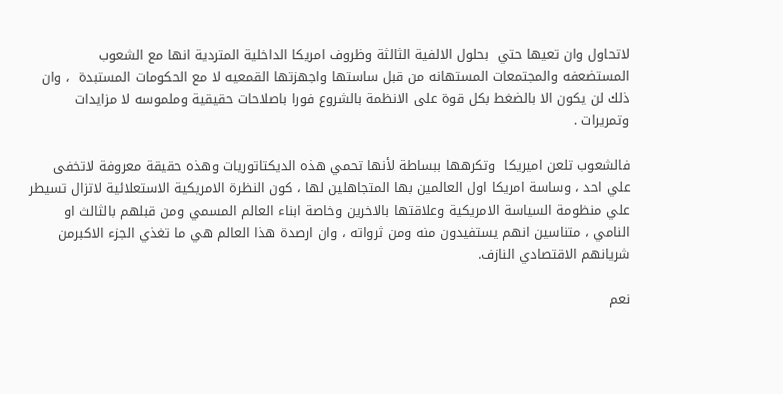لاتحاول وان تعيها حتي  بحلول الالفية الثالثة وظروف امريكا الداخلية المتردية انها مع الشعوب المستضعفه والمجتمعات المستهانه من قبل ساستها واجهزتها القمعيه لا مع الحكومات المستبدة  ، وان ذلك لن يكون الا بالضغط بكل قوة على الانظمة بالشروع فورا باصلاحات حقيقية وملموسه لا مزايدات وتمريرات .

فالشعوب تلعن اميريكا  وتكرهها ببساطة لأنها تحمي هذه الديكتاتوريات وهذه حقيقة معروفة لاتخفى علي احد ، وساسة امريكا اول العالمين بها المتجاهلين لها ، كون النظرة الامريكية الاستعلائية لاتزال تسيطر علي منظومة السياسة الامريكية وعلاقتها بالاخرين وخاصة ابناء العالم المسمي ومن قبلهم بالثالث او النامي ، متناسين انهم يستفيدون منه ومن ثرواته ، وان ارصدة هذا العالم هي ما تغذي الجزء الاكبرمن شريانهم الاقتصادي النازف.

نعم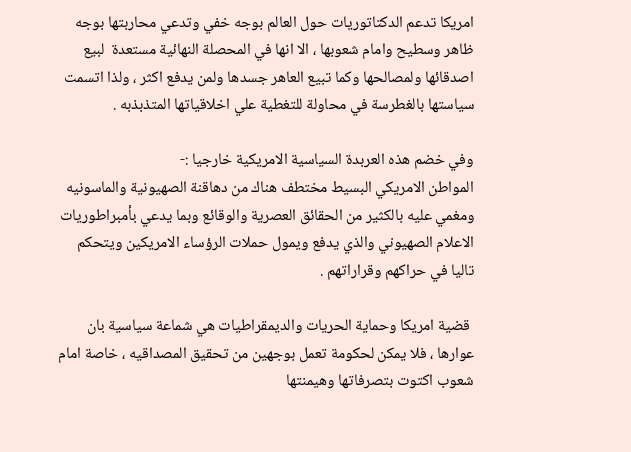امريكا تدعم الدكتاتوريات حول العالم بوجه خفي وتدعي محاربتها بوجه ظاهر وسطيح وامام شعوبها ، الا انها في المحصلة النهائية مستعدة  لبيع اصدقائها ولمصالحها وكما تبيع العاهر جسدها ولمن يدفع اكثر ، ولذا اتسمت سياستها بالغطرسة في محاولة للتغطية علي اخلاقياتها المتذبذبه .

وفي خضم هذه العربدة السياسية الامريكية خارجيا :-
المواطن الامريكي البسيط مختطف هناك من دهاقنة الصهيونية والماسونيه ومغمي عليه بالكثير من الحقائق العصرية والوقائع وبما يدعي بأمبراطوريات الاعلام الصهيوني والذي يدفع ويمول حملات الرؤساء الامريكين ويتحكم تاليا في حراكهم وقراراتهم .

 قضية امريكا وحماية الحريات والديمقراطيات هي شماعة سياسية بان عوارها ، فلا يمكن لحكومة تعمل بوجهين من تحقيق المصداقيه ، خاصة امام شعوب اكتوت بتصرفاتها وهيمنتها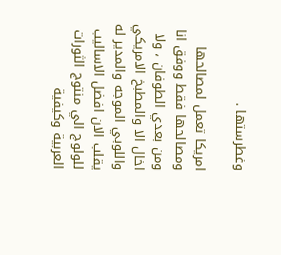وغطرستها .

امريكا تعمل لمصالحها ومصالحها فقط ووفق انا ومن بعدي الطوفان ، ولا اخال الا والمطبخ الامريكي واللوبي الموجه والمدير له يقلب الان افضل الاساليب للولوج الي منتوج الثورات العربية وكيفية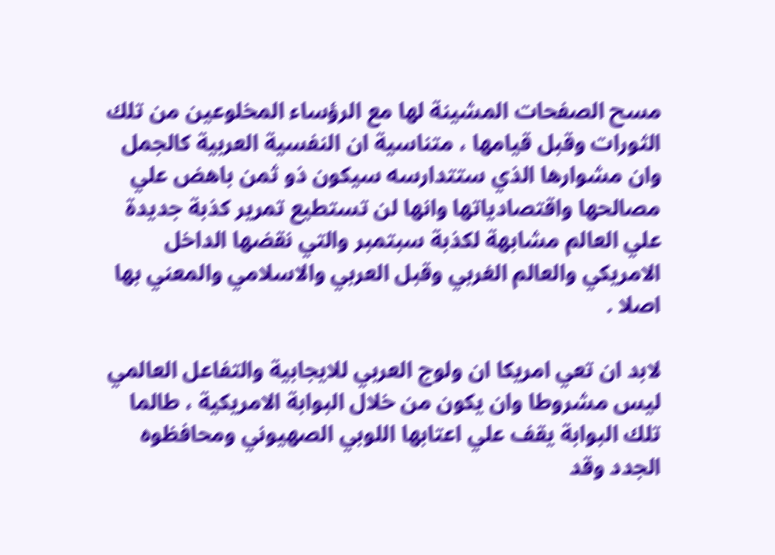مسح الصفحات المشينة لها مع الرؤساء المخلوعين من تلك الثورات وقبل قيامها ، متناسية ان النفسية العربية كالجمل وان مشوارها الذي ستتدارسه سيكون ذو ثمن باهض علي مصالحها واقتصادياتها وانها لن تستطيع تمرير كذبة جديدة علي العالم مشابهة لكذبة سبتمبر والتي نقضها الداخل الامريكي والعالم الغربي وقبل العربي والاسلامي والمعني بها اصلا .

لابد ان تعي امريكا ان ولوج العربي للايجابية والتفاعل العالمي ليس مشروطا وان يكون من خلال البوابة الامريكية ، طالما تلك البوابة يقف علي اعتابها اللوبي الصهيوني ومحافظوه الجدد وقد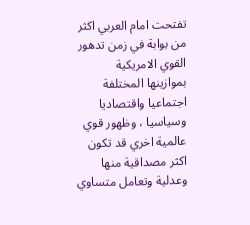تفتحت امام العربي اكثر من بوابة في زمن تدهور القوي الامريكية بموازينها المختلفة اجتماعيا واقتصاديا وسياسيا ، وظهور قوي عالمية اخري قد تكون اكثر مصداقية منها وعدلية وتعامل متساوي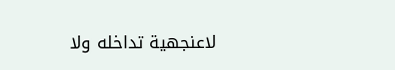لاعنجهية تداخله ولا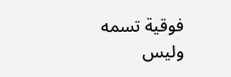فوقية تسمه وليس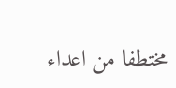مختطفا من اعداء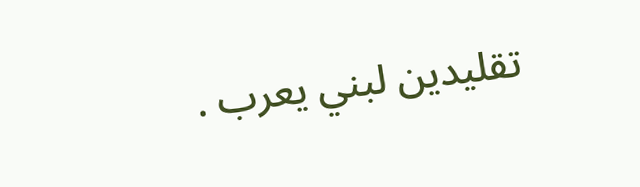تقليدين لبني يعرب .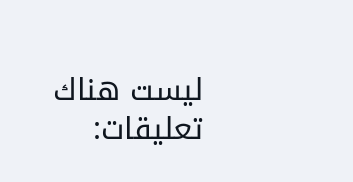ليست هناك تعليقات: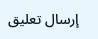إرسال تعليق